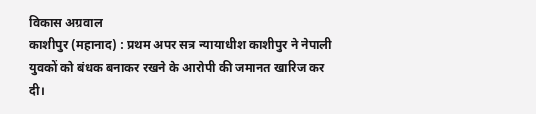विकास अग्रवाल
काशीपुर (महानाद) : प्रथम अपर सत्र न्यायाधीश काशीपुर ने नेपाली युवकों को बंधक बनाकर रखने के आरोपी की जमानत खारिज कर दी।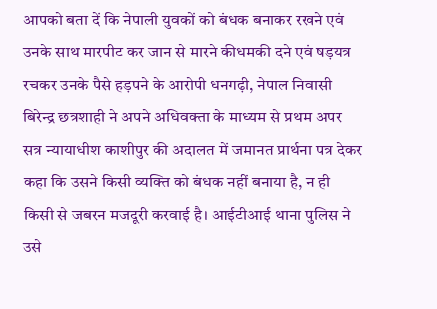आपको बता दें कि नेपाली युवकों को बंधक बनाकर रखने एवं उनके साथ मारपीट कर जान से मारने कीधमकी दने एवं षड़यत्र रचकर उनके पैसे हड़पने के आरोपी धनगढ़ी, नेपाल निवासी बिरेन्द्र छत्रशाही ने अपने अधिवक्ता के माध्यम से प्रथम अपर सत्र न्यायाधीश काशीपुर की अदालत में जमानत प्रार्थना पत्र देकर कहा कि उसने किसी व्यक्ति को बंधक नहीं बनाया है, न ही किसी से जबरन मजदूरी करवाई है। आईटीआई थाना पुलिस ने उसे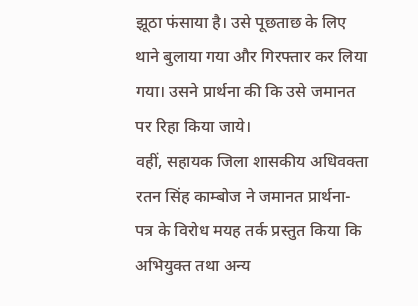झूठा फंसाया है। उसे पूछताछ के लिए थाने बुलाया गया और गिरफ्तार कर लिया गया। उसने प्रार्थना की कि उसे जमानत पर रिहा किया जाये।
वहीं, सहायक जिला शासकीय अधिवक्ता रतन सिंह काम्बोज ने जमानत प्रार्थना-पत्र के विरोध मयह तर्क प्रस्तुत किया कि अभियुक्त तथा अन्य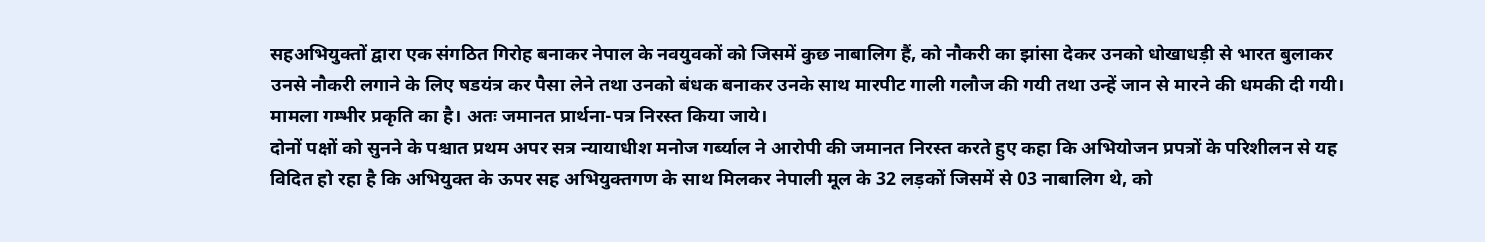सहअभियुक्तों द्वारा एक संगठित गिरोह बनाकर नेपाल के नवयुवकों को जिसमें कुछ नाबालिग हैं, को नौकरी का झांसा देकर उनको धोखाधड़ी से भारत बुलाकर उनसे नौकरी लगाने के लिए षडयंत्र कर पैसा लेने तथा उनको बंधक बनाकर उनके साथ मारपीट गाली गलौज की गयी तथा उन्हें जान से मारने की धमकी दी गयी। मामला गम्भीर प्रकृति का है। अतः जमानत प्रार्थना-पत्र निरस्त किया जाये।
दोनों पक्षों को सुनने के पश्चात प्रथम अपर सत्र न्यायाधीश मनोज गर्ब्याल ने आरोपी की जमानत निरस्त करते हुए कहा कि अभियोजन प्रपत्रों के परिशीलन से यह विदित हो रहा है कि अभियुक्त के ऊपर सह अभियुक्तगण के साथ मिलकर नेपाली मूल के 32 लड़कों जिसमें से 03 नाबालिग थे, को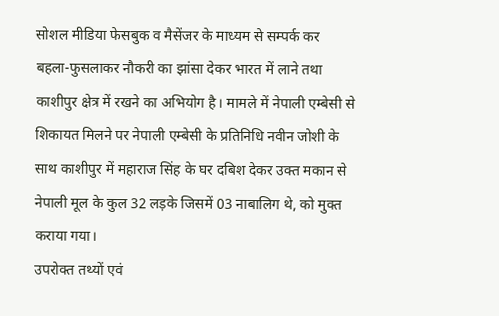सोशल मीडिया फेसबुक व मैसेंजर के माध्यम से सम्पर्क कर बहला-फुसलाकर नौकरी का झांसा देकर भारत में लाने तथा काशीपुर क्षेत्र में रखने का अभियोग है। मामले में नेपाली एम्बेसी से शिकायत मिलने पर नेपाली एम्बेसी के प्रतिनिधि नवीन जोशी के साथ काशीपुर में महाराज सिंह के घर दबिश देकर उक्त मकान से नेपाली मूल के कुल 32 लड़के जिसमें 03 नाबालिग थे, को मुक्त कराया गया।
उपरोक्त तथ्यों एवं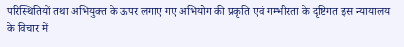परिस्थितियों तथा अभियुक्त के ऊपर लगाए गए अभियोग की प्रकृति एवं गम्भीरता के दृष्टिगत इस न्यायालय के विचार में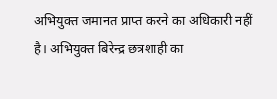अभियुक्त जमानत प्राप्त करने का अधिकारी नहीं है। अभियुक्त बिरेन्द्र छत्रशाही का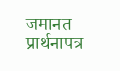जमानत प्रार्थनापत्र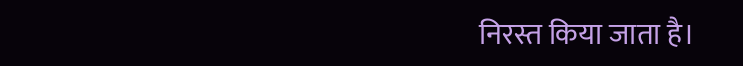निरस्त किया जाता है।